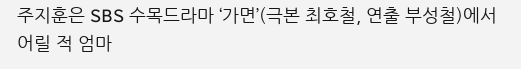주지훈은 SBS 수목드라마 ‘가면’(극본 최호철, 연출 부성철)에서 어릴 적 엄마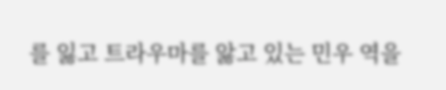를 잃고 트라우마를 앓고 있는 민우 역을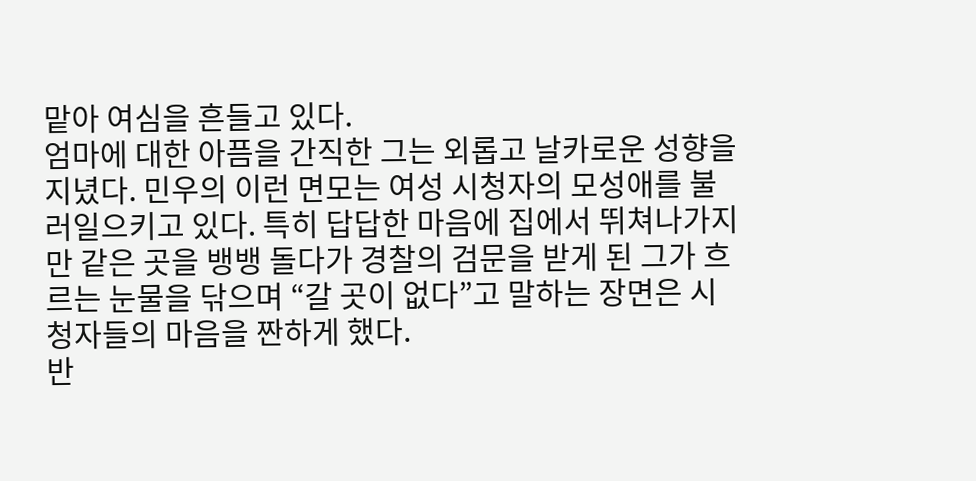맡아 여심을 흔들고 있다.
엄마에 대한 아픔을 간직한 그는 외롭고 날카로운 성향을 지녔다. 민우의 이런 면모는 여성 시청자의 모성애를 불러일으키고 있다. 특히 답답한 마음에 집에서 뛰쳐나가지만 같은 곳을 뱅뱅 돌다가 경찰의 검문을 받게 된 그가 흐르는 눈물을 닦으며 “갈 곳이 없다”고 말하는 장면은 시청자들의 마음을 짠하게 했다.
반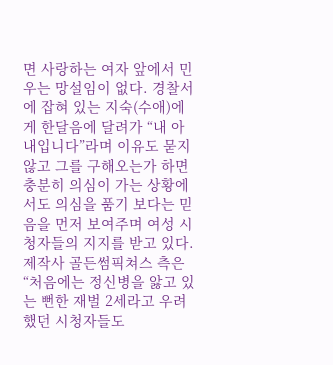면 사랑하는 여자 앞에서 민우는 망설임이 없다. 경찰서에 잡혀 있는 지숙(수애)에게 한달음에 달려가 “내 아내입니다”라며 이유도 묻지 않고 그를 구해오는가 하면 충분히 의심이 가는 상황에서도 의심을 품기 보다는 믿음을 먼저 보여주며 여성 시청자들의 지지를 받고 있다.
제작사 골든썸픽쳐스 측은 “처음에는 정신병을 앓고 있는 뻔한 재벌 2세라고 우려했던 시청자들도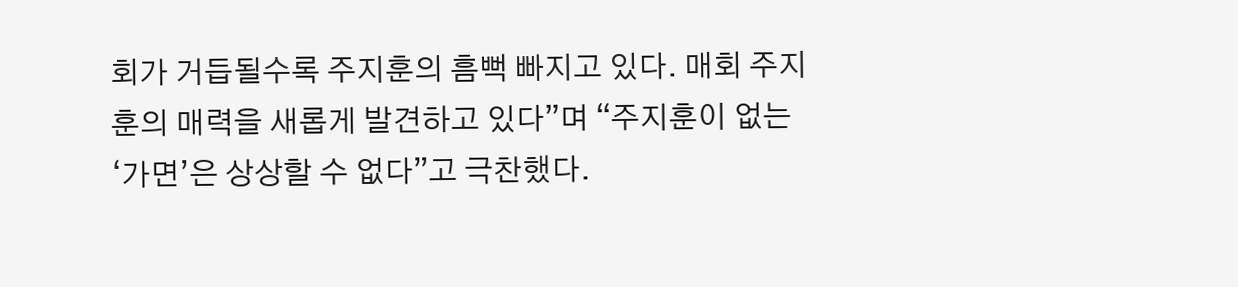회가 거듭될수록 주지훈의 흠뻑 빠지고 있다. 매회 주지훈의 매력을 새롭게 발견하고 있다”며 “주지훈이 없는 ‘가면’은 상상할 수 없다”고 극찬했다.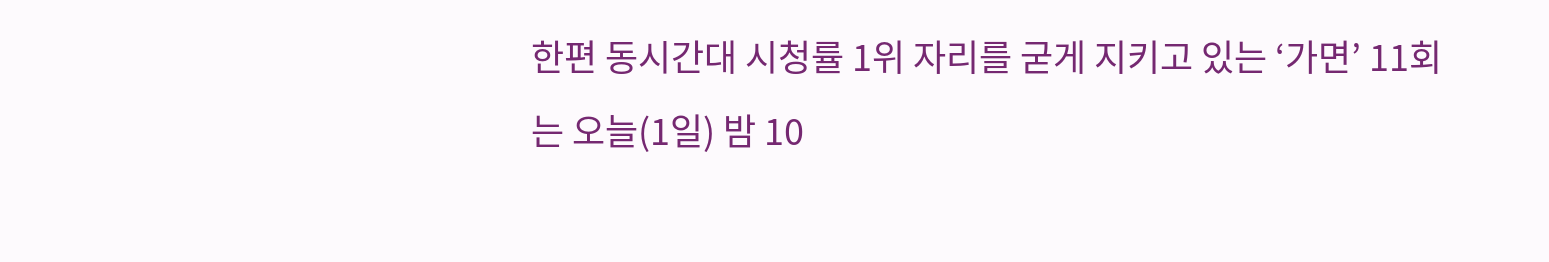한편 동시간대 시청률 1위 자리를 굳게 지키고 있는 ‘가면’ 11회는 오늘(1일) 밤 10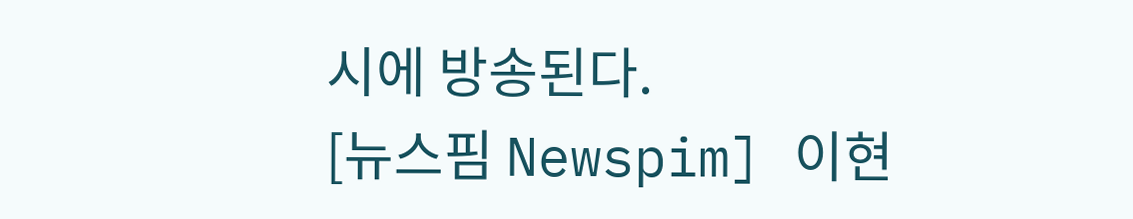시에 방송된다.
[뉴스핌 Newspim] 이현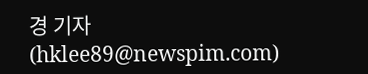경 기자(hklee89@newspim.com)